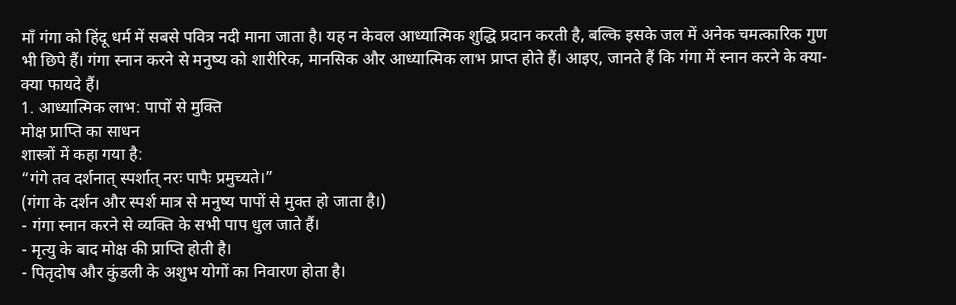माँ गंगा को हिंदू धर्म में सबसे पवित्र नदी माना जाता है। यह न केवल आध्यात्मिक शुद्धि प्रदान करती है, बल्कि इसके जल में अनेक चमत्कारिक गुण भी छिपे हैं। गंगा स्नान करने से मनुष्य को शारीरिक, मानसिक और आध्यात्मिक लाभ प्राप्त होते हैं। आइए, जानते हैं कि गंगा में स्नान करने के क्या-क्या फायदे हैं।
1. आध्यात्मिक लाभ: पापों से मुक्ति
मोक्ष प्राप्ति का साधन
शास्त्रों में कहा गया है:
“गंगे तव दर्शनात् स्पर्शात् नरः पापैः प्रमुच्यते।”
(गंगा के दर्शन और स्पर्श मात्र से मनुष्य पापों से मुक्त हो जाता है।)
- गंगा स्नान करने से व्यक्ति के सभी पाप धुल जाते हैं।
- मृत्यु के बाद मोक्ष की प्राप्ति होती है।
- पितृदोष और कुंडली के अशुभ योगों का निवारण होता है।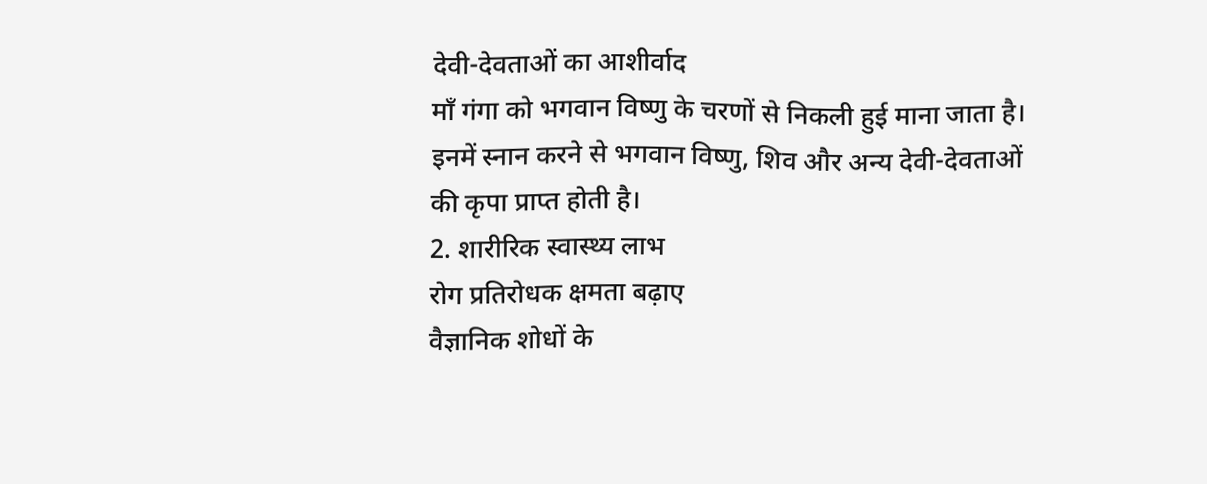देवी-देवताओं का आशीर्वाद
माँ गंगा को भगवान विष्णु के चरणों से निकली हुई माना जाता है। इनमें स्नान करने से भगवान विष्णु, शिव और अन्य देवी-देवताओं की कृपा प्राप्त होती है।
2. शारीरिक स्वास्थ्य लाभ
रोग प्रतिरोधक क्षमता बढ़ाए
वैज्ञानिक शोधों के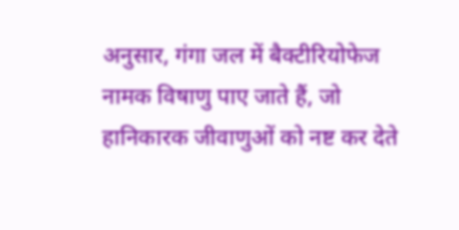अनुसार, गंगा जल में बैक्टीरियोफेज नामक विषाणु पाए जाते हैं, जो हानिकारक जीवाणुओं को नष्ट कर देते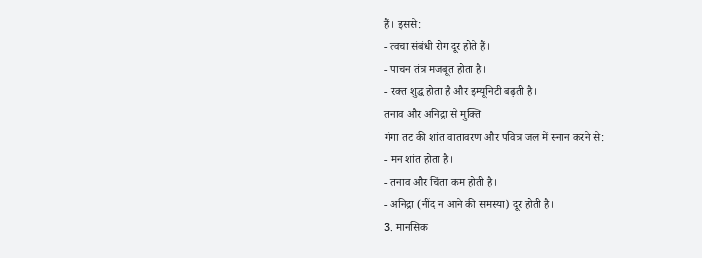हैं। इससे:
- त्वचा संबंधी रोग दूर होते हैं।
- पाचन तंत्र मजबूत होता है।
- रक्त शुद्ध होता है और इम्यूनिटी बढ़ती है।
तनाव और अनिद्रा से मुक्ति
गंगा तट की शांत वातावरण और पवित्र जल में स्नान करने से:
- मन शांत होता है।
- तनाव और चिंता कम होती है।
- अनिद्रा (नींद न आने की समस्या) दूर होती है।
3. मानसिक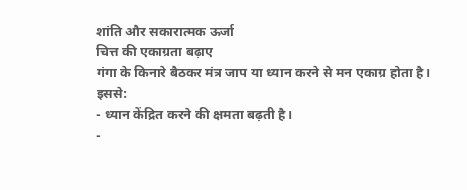शांति और सकारात्मक ऊर्जा
चित्त की एकाग्रता बढ़ाए
गंगा के किनारे बैठकर मंत्र जाप या ध्यान करने से मन एकाग्र होता है। इससे:
- ध्यान केंद्रित करने की क्षमता बढ़ती है।
-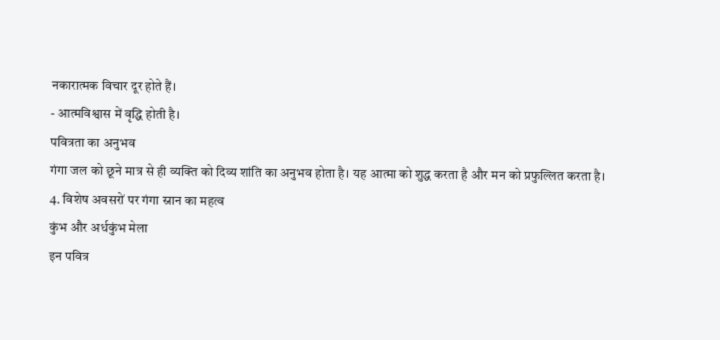नकारात्मक विचार दूर होते हैं।
- आत्मविश्वास में वृद्धि होती है।
पवित्रता का अनुभव
गंगा जल को छूने मात्र से ही व्यक्ति को दिव्य शांति का अनुभव होता है। यह आत्मा को शुद्ध करता है और मन को प्रफुल्लित करता है।
4. विशेष अवसरों पर गंगा स्नान का महत्व
कुंभ और अर्धकुंभ मेला
इन पवित्र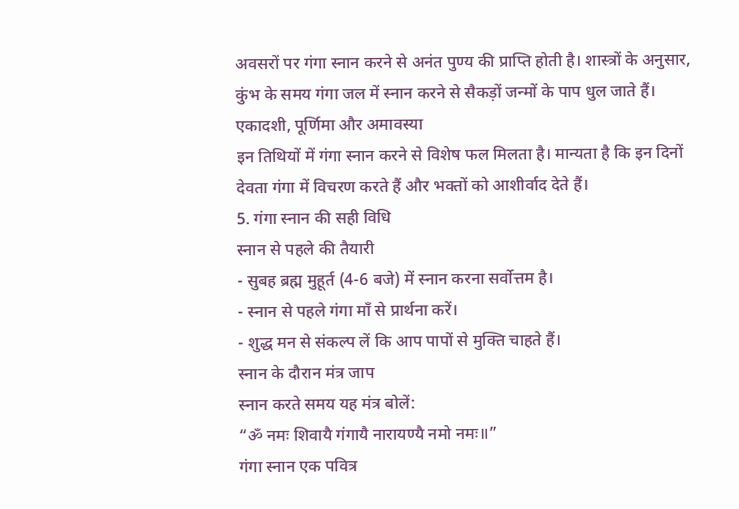अवसरों पर गंगा स्नान करने से अनंत पुण्य की प्राप्ति होती है। शास्त्रों के अनुसार, कुंभ के समय गंगा जल में स्नान करने से सैकड़ों जन्मों के पाप धुल जाते हैं।
एकादशी, पूर्णिमा और अमावस्या
इन तिथियों में गंगा स्नान करने से विशेष फल मिलता है। मान्यता है कि इन दिनों देवता गंगा में विचरण करते हैं और भक्तों को आशीर्वाद देते हैं।
5. गंगा स्नान की सही विधि
स्नान से पहले की तैयारी
- सुबह ब्रह्म मुहूर्त (4-6 बजे) में स्नान करना सर्वोत्तम है।
- स्नान से पहले गंगा माँ से प्रार्थना करें।
- शुद्ध मन से संकल्प लें कि आप पापों से मुक्ति चाहते हैं।
स्नान के दौरान मंत्र जाप
स्नान करते समय यह मंत्र बोलें:
“ॐ नमः शिवायै गंगायै नारायण्यै नमो नमः॥”
गंगा स्नान एक पवित्र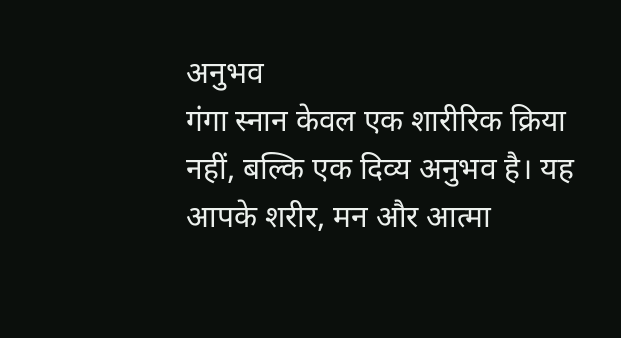अनुभव
गंगा स्नान केवल एक शारीरिक क्रिया नहीं, बल्कि एक दिव्य अनुभव है। यह आपके शरीर, मन और आत्मा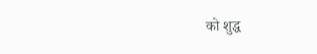को शुद्ध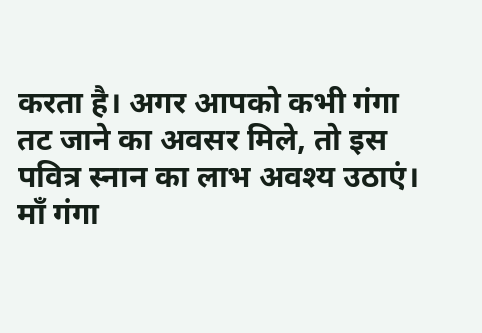करता है। अगर आपको कभी गंगा तट जाने का अवसर मिले, तो इस पवित्र स्नान का लाभ अवश्य उठाएं।
माँ गंगा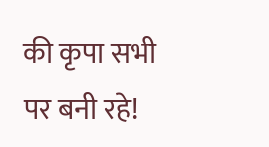की कृपा सभी पर बनी रहे!